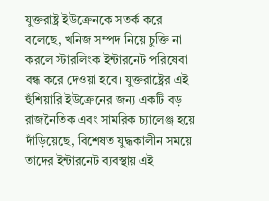যুক্তরাষ্ট্র ইউক্রেনকে সতর্ক করে বলেছে, খনিজ সম্পদ নিয়ে চুক্তি না করলে স্টারলিংক ইন্টারনেট পরিষেবা বন্ধ করে দেওয়া হবে। যুক্তরাষ্ট্রের এই হুঁশিয়ারি ইউক্রেনের জন্য একটি বড় রাজনৈতিক এবং সামরিক চ্যালেঞ্জ হয়ে দাঁড়িয়েছে, বিশেষত যুদ্ধকালীন সময়ে তাদের ইন্টারনেট ব্যবস্থায় এই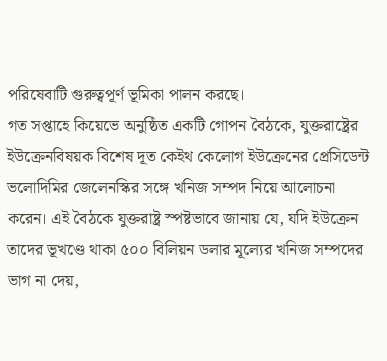পরিষেবাটি গুরুত্বপূর্ণ ভূমিকা পালন করছে।
গত সপ্তাহে কিয়েভে অনুষ্ঠিত একটি গোপন বৈঠকে, যুক্তরাষ্ট্রের ইউক্রেনবিষয়ক বিশেষ দূত কেইথ কেলোগ ইউক্রেনের প্রেসিডেন্ট ভলোদিমির জেলেনস্কির সঙ্গে খনিজ সম্পদ নিয়ে আলোচনা করেন। এই বৈঠকে যুক্তরাষ্ট্র স্পষ্টভাবে জানায় যে, যদি ইউক্রেন তাদের ভূখণ্ডে থাকা ৫০০ বিলিয়ন ডলার মূল্যের খনিজ সম্পদের ভাগ না দেয়,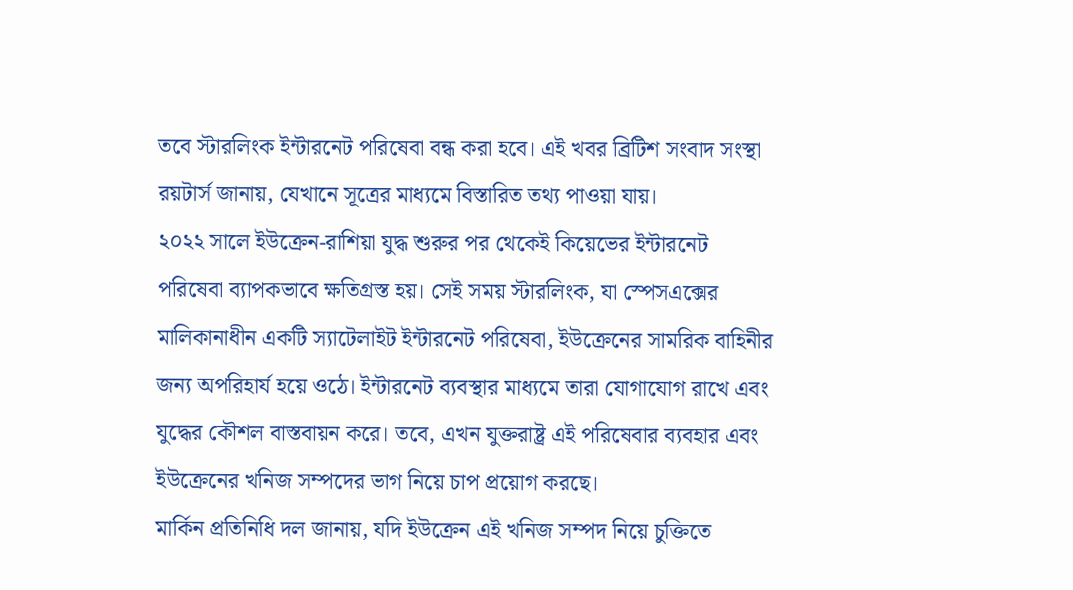তবে স্টারলিংক ইন্টারনেট পরিষেবা বন্ধ করা হবে। এই খবর ব্রিটিশ সংবাদ সংস্থা রয়টার্স জানায়, যেখানে সূত্রের মাধ্যমে বিস্তারিত তথ্য পাওয়া যায়।
২০২২ সালে ইউক্রেন-রাশিয়া যুদ্ধ শুরুর পর থেকেই কিয়েভের ইন্টারনেট পরিষেবা ব্যাপকভাবে ক্ষতিগ্রস্ত হয়। সেই সময় স্টারলিংক, যা স্পেসএক্সের মালিকানাধীন একটি স্যাটেলাইট ইন্টারনেট পরিষেবা, ইউক্রেনের সামরিক বাহিনীর জন্য অপরিহার্য হয়ে ওঠে। ইন্টারনেট ব্যবস্থার মাধ্যমে তারা যোগাযোগ রাখে এবং যুদ্ধের কৌশল বাস্তবায়ন করে। তবে, এখন যুক্তরাষ্ট্র এই পরিষেবার ব্যবহার এবং ইউক্রেনের খনিজ সম্পদের ভাগ নিয়ে চাপ প্রয়োগ করছে।
মার্কিন প্রতিনিধি দল জানায়, যদি ইউক্রেন এই খনিজ সম্পদ নিয়ে চুক্তিতে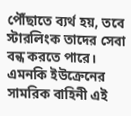পৌঁছাতে ব্যর্থ হয়, তবে স্টারলিংক তাদের সেবা বন্ধ করতে পারে। এমনকি ইউক্রেনের সামরিক বাহিনী এই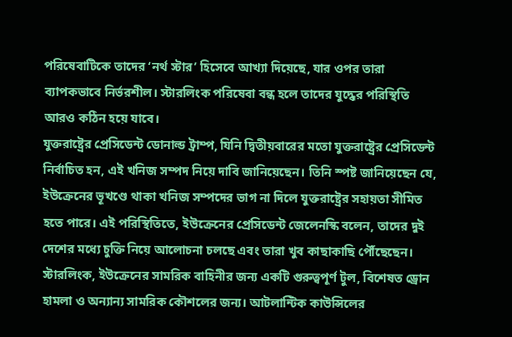পরিষেবাটিকে তাদের ‘নর্থ স্টার’ হিসেবে আখ্যা দিয়েছে, যার ওপর তারা ব্যাপকভাবে নির্ভরশীল। স্টারলিংক পরিষেবা বন্ধ হলে তাদের যুদ্ধের পরিস্থিতি আরও কঠিন হয়ে যাবে।
যুক্তরাষ্ট্রের প্রেসিডেন্ট ডোনাল্ড ট্রাম্প, যিনি দ্বিতীয়বারের মতো যুক্তরাষ্ট্রের প্রেসিডেন্ট নির্বাচিত হন, এই খনিজ সম্পদ নিয়ে দাবি জানিয়েছেন। তিনি স্পষ্ট জানিয়েছেন যে, ইউক্রেনের ভূখণ্ডে থাকা খনিজ সম্পদের ভাগ না দিলে যুক্তরাষ্ট্রের সহায়তা সীমিত হতে পারে। এই পরিস্থিতিতে, ইউক্রেনের প্রেসিডেন্ট জেলেনস্কি বলেন, তাদের দুই দেশের মধ্যে চুক্তি নিয়ে আলোচনা চলছে এবং তারা খুব কাছাকাছি পৌঁছেছেন।
স্টারলিংক, ইউক্রেনের সামরিক বাহিনীর জন্য একটি গুরুত্বপূর্ণ টুল, বিশেষত ড্রোন হামলা ও অন্যান্য সামরিক কৌশলের জন্য। আটলান্টিক কাউন্সিলের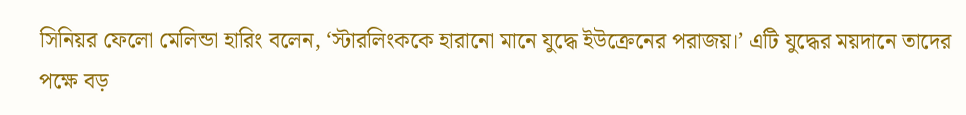সিনিয়র ফেলো মেলিন্ডা হারিং বলেন, ‘স্টারলিংককে হারানো মানে যুদ্ধে ইউক্রেনের পরাজয়।’ এটি যুদ্ধের ময়দানে তাদের পক্ষে বড়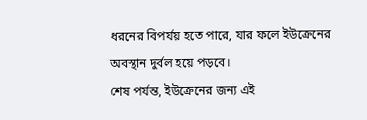ধরনের বিপর্যয় হতে পারে, যার ফলে ইউক্রেনের অবস্থান দুর্বল হয়ে পড়বে।
শেষ পর্যন্ত, ইউক্রেনের জন্য এই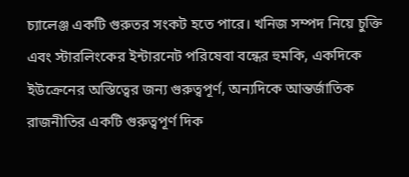চ্যালেঞ্জ একটি গুরুতর সংকট হতে পারে। খনিজ সম্পদ নিয়ে চুক্তি এবং স্টারলিংকের ইন্টারনেট পরিষেবা বন্ধের হুমকি, একদিকে ইউক্রেনের অস্তিত্বের জন্য গুরুত্বপূর্ণ, অন্যদিকে আন্তর্জাতিক রাজনীতির একটি গুরুত্বপূর্ণ দিক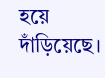হয়ে দাঁড়িয়েছে।